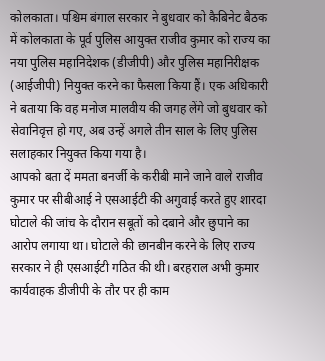कोलकाता। पश्चिम बंगाल सरकार ने बुधवार को कैबिनेट बैठक में कोलकाता के पूर्व पुलिस आयुक्त राजीव कुमार को राज्य का नया पुलिस महानिदेशक (डीजीपी) और पुलिस महानिरीक्षक (आईजीपी) नियुक्त करने का फैसला किया हैं। एक अधिकारी ने बताया कि वह मनोज मालवीय की जगह लेंगे जो बुधवार को सेवानिवृत्त हो गए, अब उन्हें अगले तीन साल के लिए पुलिस सलाहकार नियुक्त किया गया है।
आपको बता दें ममता बनर्जी के करीबी माने जाने वाले राजीव कुमार पर सीबीआई ने एसआईटी की अगुवाई करते हुए शारदा घोटाले की जांच के दौरान सबूतों को दबाने और छुपाने का आरोप लगाया था। घोटाले की छानबीन करने के लिए राज्य सरकार ने ही एसआईटी गठित की थी। बरहराल अभी कुमार कार्यवाहक डीजीपी के तौर पर ही काम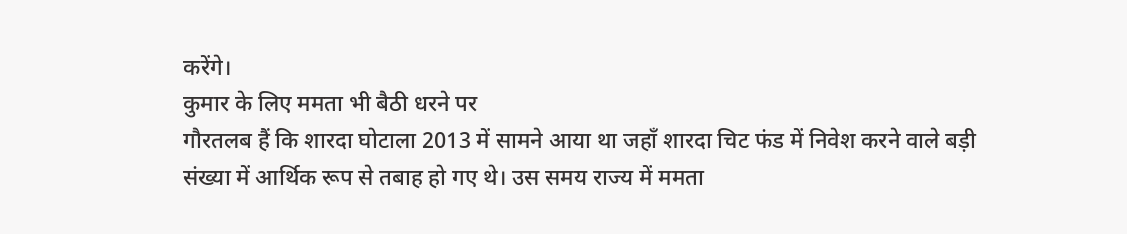करेंगे।
कुमार के लिए ममता भी बैठी धरने पर
गौरतलब हैं कि शारदा घोटाला 2013 में सामने आया था जहाँ शारदा चिट फंड में निवेश करने वाले बड़ी संख्या में आर्थिक रूप से तबाह हो गए थे। उस समय राज्य में ममता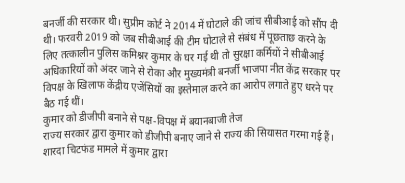बनर्जी की सरकार थी। सुप्रीम कोर्ट ने 2014 में घोटाले की जांच सीबीआई को सौंप दी थी। फरवरी 2019 को जब सीबीआई की टीम घोटाले से संबंध में पूछताछ करने के लिए तत्कालीन पुलिस कमिश्नर कुमार के घर गई थी तो सुरक्षा कर्मियों ने सीबीआई अधिकारियों को अंदर जाने से रोका और मुख्यमंत्री बनर्जी भाजपा नीत केंद्र सरकार पर विपक्ष के खिलाफ केंद्रीय एजेंसियों का इस्तेमाल करने का आरोप लगाते हुए धरने पर बैठ गई थीं।
कुमार को डीजीपी बनाने से पक्ष-विपक्ष में बयानबाजी तेज
राज्य सरकार द्वारा कुमार को डीजीपी बनाए जाने से राज्य की सियासत गरमा गई हैं। शारदा चिटफंड मामले में कुमार द्वारा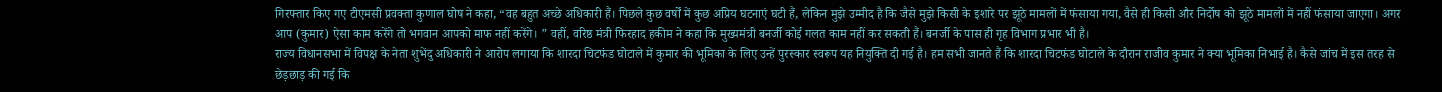गिरफ्तार किए गए टीएमसी प्रवक्ता कुणाल घोष ने कहा, “वह बहुत अच्छे अधिकारी हैं। पिछले कुछ वर्षों में कुछ अप्रिय घटनाएं घटी हैं, लेकिन मुझे उम्मीद है कि जैसे मुझे किसी के इशारे पर झूठे मामलों में फंसाया गया, वैसे ही किसी और निर्दोष को झूठे मामलों में नहीं फंसाया जाएगा। अगर आप (कुमार) ऐसा काम करेंगे तो भगवान आपको माफ नहीं करेंगे। ” वहीं, वरिष्ठ मंत्री फिरहाद हकीम ने कहा कि मुख्यमंत्री बनर्जी कोई गलत काम नहीं कर सकती हैं। बनर्जी के पास ही गृह विभाग प्रभार भी है।
राज्य विधानसभा में विपक्ष के नेता शुभेंदु अधिकारी ने आरोप लगाया कि शारदा चिटफंड घोटाले में कुमार की भूमिका के लिए उन्हें पुरस्कार स्वरूप यह नियुक्ति दी गई है। हम सभी जानते हैं कि शारदा चिटफंड घोटाले के दौरान राजीव कुमार ने क्या भूमिका निभाई है। कैसे जांच में इस तरह से छेड़छाड़ की गई कि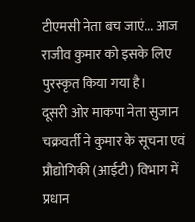टीएमसी नेता बच जाएं... आज राजीव कुमार को इसके लिए पुरस्कृत किया गया है।
दूसरी ओर माकपा नेता सुजान चक्रवर्ती ने कुमार के सूचना एवं प्रौद्योगिकी (आईटी) विभाग में प्रधान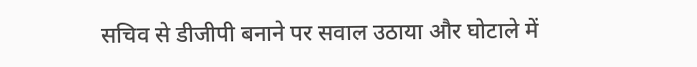सचिव से डीजीपी बनाने पर सवाल उठाया और घोटाले में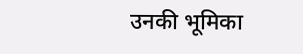उनकी भूमिका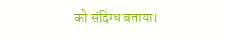को संदिग्ध बताया।